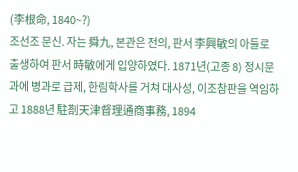(李根命, 1840~?)
조선조 문신. 자는 舜九, 본관은 전의, 판서 李興敏의 아들로 출생하여 판서 時敏에게 입양하였다. 1871년(고종 8) 정시문과에 병과로 급제, 한림학사를 거쳐 대사성, 이조참판을 역임하고 1888년 駐剳天津督理通商事務, 1894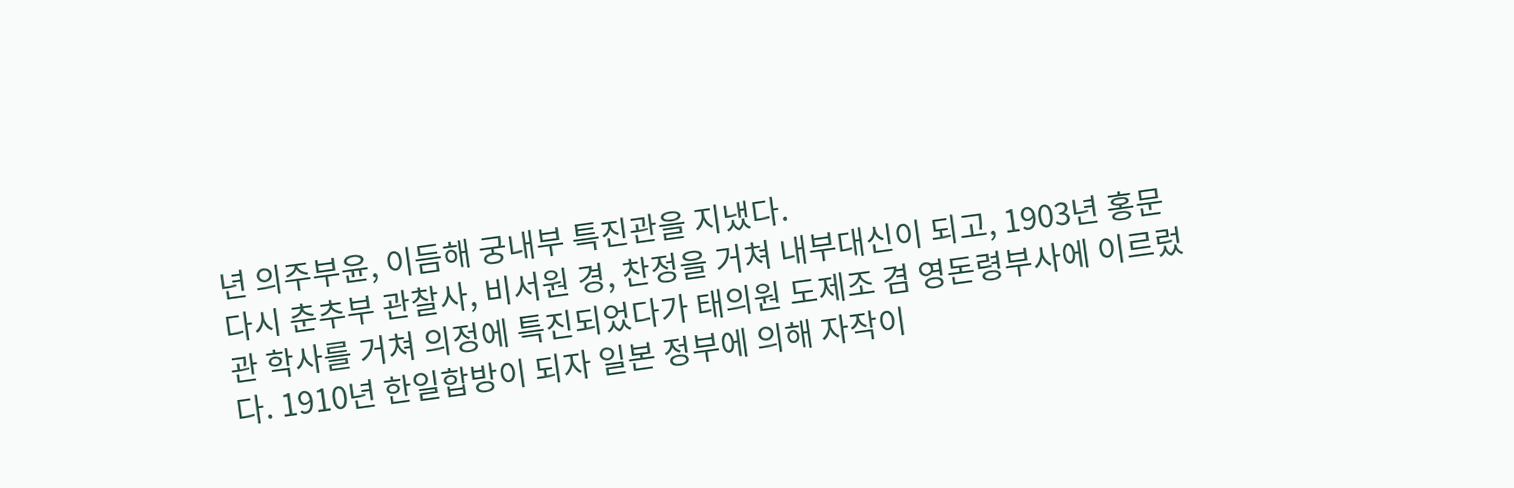년 의주부윤, 이듬해 궁내부 특진관을 지냈다.
다시 춘추부 관찰사, 비서원 경, 찬정을 거쳐 내부대신이 되고, 1903년 홍문관 학사를 거쳐 의정에 특진되었다가 태의원 도제조 겸 영돈령부사에 이르렀다. 1910년 한일합방이 되자 일본 정부에 의해 자작이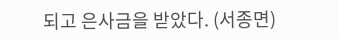되고 은사금을 받았다. (서종면)